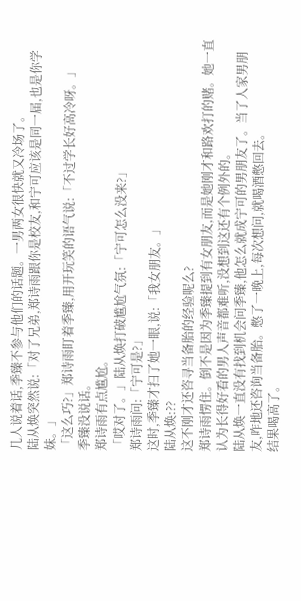几人说着话,季臻不参与他们的话题。一男两女很快就又冷场了。
陆从焕突然说:「对了兄弟,郑诗雨跟你是校友,和宁可应该是同一届,也是你学妹。」
「这么巧?」郑诗雨盯着季臻,用开玩笑的语气说:「不过学长好高冷呀。」
季臻没说话。
郑诗雨有点尴尬。
「哎对了。」陆从焕打破尴尬气氛:「宁可怎么没来?」
郑诗雨问:「宁可是?」
这时,季臻才扫了她一眼,说:「我女朋友。」
陆从焕:??
这不刚才还咨寻当备胎的经验呢么?
郑诗雨愣住。倒不是因为季臻提到有女朋友,而是她刚才和路欢打的赌。她一直认为长得好看的男人声音都难听,没想到这还有个例外的。
陆从焕一直没有找到机会问季臻,他怎么就成宁可的男朋友了。当了人家男朋友,咋地还咨询当备胎。憋了一晚上,每次想问,就喝酒憋回去。
结果喝高了。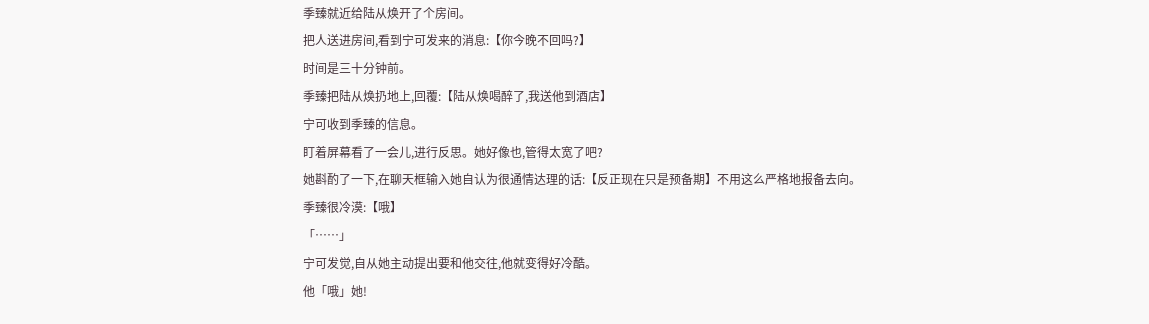季臻就近给陆从焕开了个房间。
把人送进房间,看到宁可发来的消息:【你今晚不回吗?】
时间是三十分钟前。
季臻把陆从焕扔地上,回覆:【陆从焕喝醉了,我送他到酒店】
宁可收到季臻的信息。
盯着屏幕看了一会儿,进行反思。她好像也,管得太宽了吧?
她斟酌了一下,在聊天框输入她自认为很通情达理的话:【反正现在只是预备期】不用这么严格地报备去向。
季臻很冷漠:【哦】
「……」
宁可发觉,自从她主动提出要和他交往,他就变得好冷酷。
他「哦」她!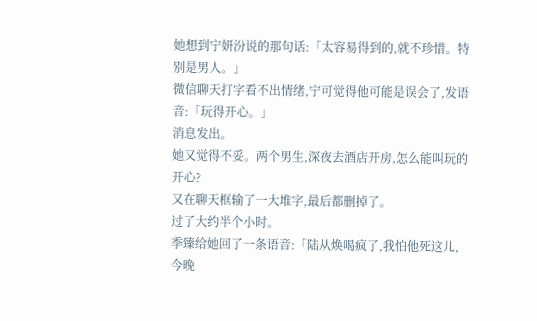她想到宁妍汾说的那句话:「太容易得到的,就不珍惜。特别是男人。」
微信聊天打字看不出情绪,宁可觉得他可能是误会了,发语音:「玩得开心。」
消息发出。
她又觉得不妥。两个男生,深夜去酒店开房,怎么能叫玩的开心?
又在聊天框输了一大堆字,最后都删掉了。
过了大约半个小时。
季臻给她回了一条语音:「陆从焕喝疯了,我怕他死这儿,今晚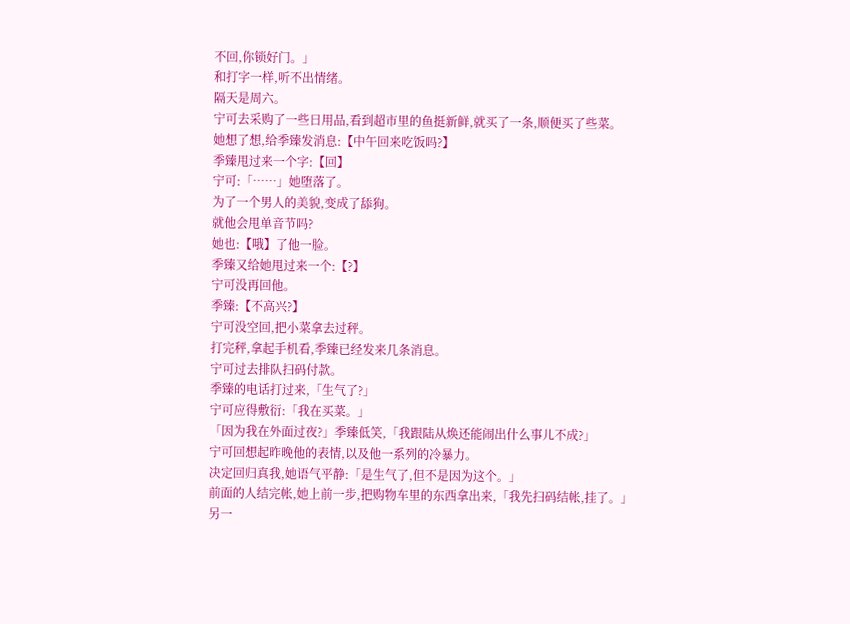不回,你锁好门。」
和打字一样,听不出情绪。
隔天是周六。
宁可去采购了一些日用品,看到超市里的鱼挺新鲜,就买了一条,顺便买了些菜。
她想了想,给季臻发消息:【中午回来吃饭吗?】
季臻甩过来一个字:【回】
宁可:「……」她堕落了。
为了一个男人的美貌,变成了舔狗。
就他会甩单音节吗?
她也:【哦】了他一脸。
季臻又给她甩过来一个:【?】
宁可没再回他。
季臻:【不高兴?】
宁可没空回,把小菜拿去过秤。
打完秤,拿起手机看,季臻已经发来几条消息。
宁可过去排队扫码付款。
季臻的电话打过来,「生气了?」
宁可应得敷衍:「我在买菜。」
「因为我在外面过夜?」季臻低笑,「我跟陆从焕还能闹出什么事儿不成?」
宁可回想起昨晚他的表情,以及他一系列的冷暴力。
决定回归真我,她语气平静:「是生气了,但不是因为这个。」
前面的人结完帐,她上前一步,把购物车里的东西拿出来,「我先扫码结帐,挂了。」
另一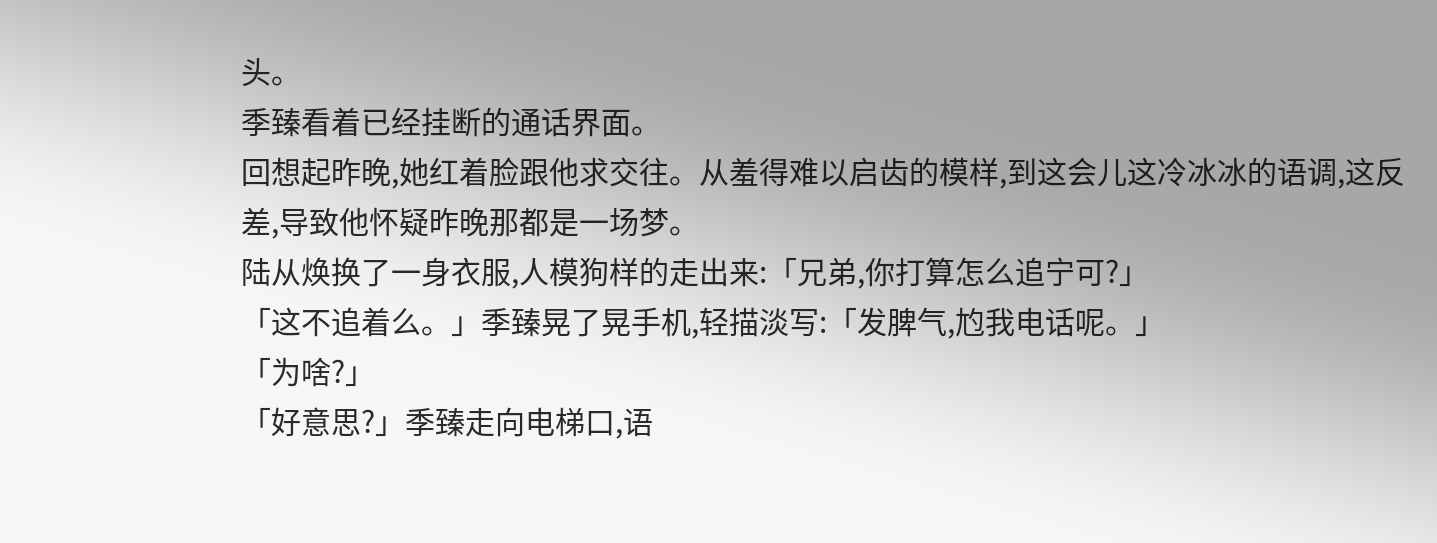头。
季臻看着已经挂断的通话界面。
回想起昨晚,她红着脸跟他求交往。从羞得难以启齿的模样,到这会儿这冷冰冰的语调,这反差,导致他怀疑昨晚那都是一场梦。
陆从焕换了一身衣服,人模狗样的走出来:「兄弟,你打算怎么追宁可?」
「这不追着么。」季臻晃了晃手机,轻描淡写:「发脾气,尥我电话呢。」
「为啥?」
「好意思?」季臻走向电梯口,语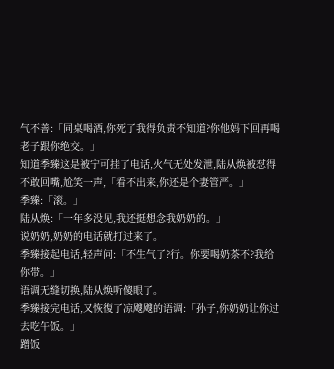气不善:「同桌喝酒,你死了我得负责不知道?你他妈下回再喝老子跟你绝交。」
知道季臻这是被宁可挂了电话,火气无处发泄,陆从焕被怼得不敢回嘴,尬笑一声,「看不出来,你还是个妻管严。」
季臻:「滚。」
陆从焕:「一年多没见,我还挺想念我奶奶的。」
说奶奶,奶奶的电话就打过来了。
季臻接起电话,轻声问:「不生气了?行。你要喝奶茶不?我给你带。」
语调无缝切换,陆从焕听傻眼了。
季臻接完电话,又恢復了凉飕飕的语调:「孙子,你奶奶让你过去吃午饭。」
蹭饭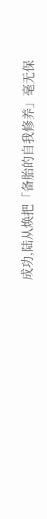成功,陆从焕把「备胎的自我修养」毫无保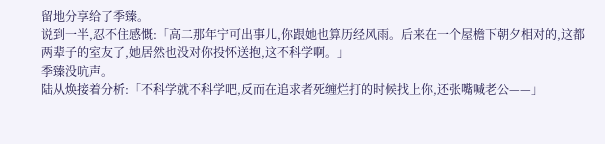留地分享给了季臻。
说到一半,忍不住感慨:「高二那年宁可出事儿,你跟她也算历经风雨。后来在一个屋檐下朝夕相对的,这都两辈子的室友了,她居然也没对你投怀送抱,这不科学啊。」
季臻没吭声。
陆从焕接着分析:「不科学就不科学吧,反而在追求者死缠烂打的时候找上你,还张嘴喊老公——」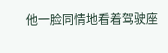他一脸同情地看着驾驶座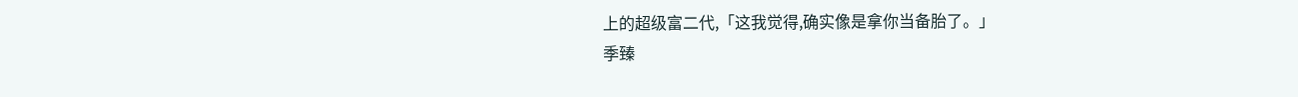上的超级富二代,「这我觉得,确实像是拿你当备胎了。」
季臻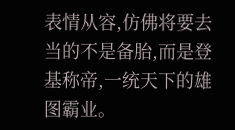表情从容,仿佛将要去当的不是备胎,而是登基称帝,一统天下的雄图霸业。